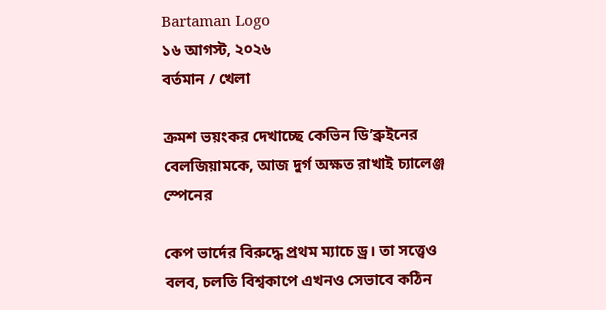Bartaman Logo
১৬ আগস্ট, ২০২৬
বর্তমান / খেলা

ক্রমশ ভয়ংকর দেখাচ্ছে কেভিন ডি’ব্রুইনের বেলজিয়ামকে, আজ দুর্গ অক্ষত রাখাই চ্যালেঞ্জ স্পেনের

কেপ ভার্দের বিরুদ্ধে প্রথম ম্যাচে ড্র। তা সত্ত্বেও বলব, চলতি বিশ্বকাপে এখনও সেভাবে কঠিন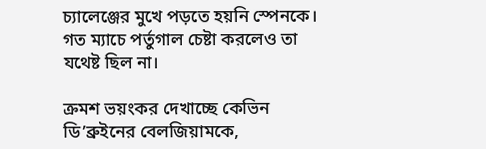চ্যালেঞ্জের মুখে পড়তে হয়নি স্পেনকে। গত ম্যাচে পর্তুগাল চেষ্টা করলেও তা যথেষ্ট ছিল না।

ক্রমশ ভয়ংকর দেখাচ্ছে কেভিন ডি’ব্রুইনের বেলজিয়ামকে,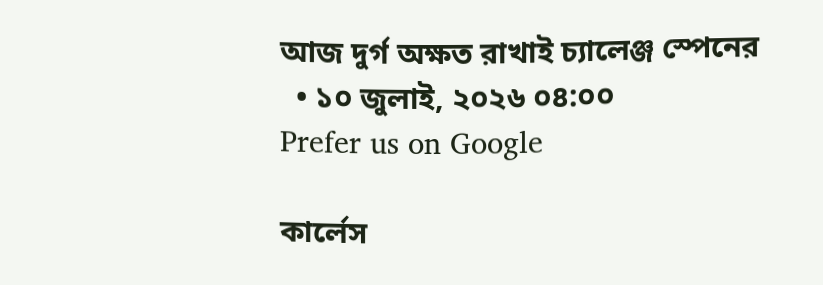আজ দুর্গ অক্ষত রাখাই চ্যালেঞ্জ স্পেনের
  • ১০ জুলাই, ২০২৬ ০৪:০০
Prefer us on Google

কার্লেস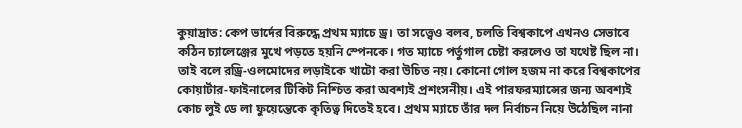কুয়াদ্রাত: কেপ ভার্দের বিরুদ্ধে প্রথম ম্যাচে ড্র। তা সত্ত্বেও বলব, চলতি বিশ্বকাপে এখনও সেভাবে কঠিন চ্যালেঞ্জের মুখে পড়তে হয়নি স্পেনকে। গত ম্যাচে পর্তুগাল চেষ্টা করলেও তা যথেষ্ট ছিল না। তাই বলে রড্রি-ওলমোদের লড়াইকে খাটো করা উচিত নয়। কোনো গোল হজম না করে বিশ্বকাপের কোয়ার্টার-ফাইনালের টিকিট নিশ্চিত করা অবশ্যই প্রশংসনীয়। এই পারফরম্যান্সের জন্য অবশ্যই কোচ লুই ডে লা ফুয়েন্তেকে কৃতিত্ব দিতেই হবে। প্রথম ম্যাচে তাঁর দল নির্বাচন নিয়ে উঠেছিল নানা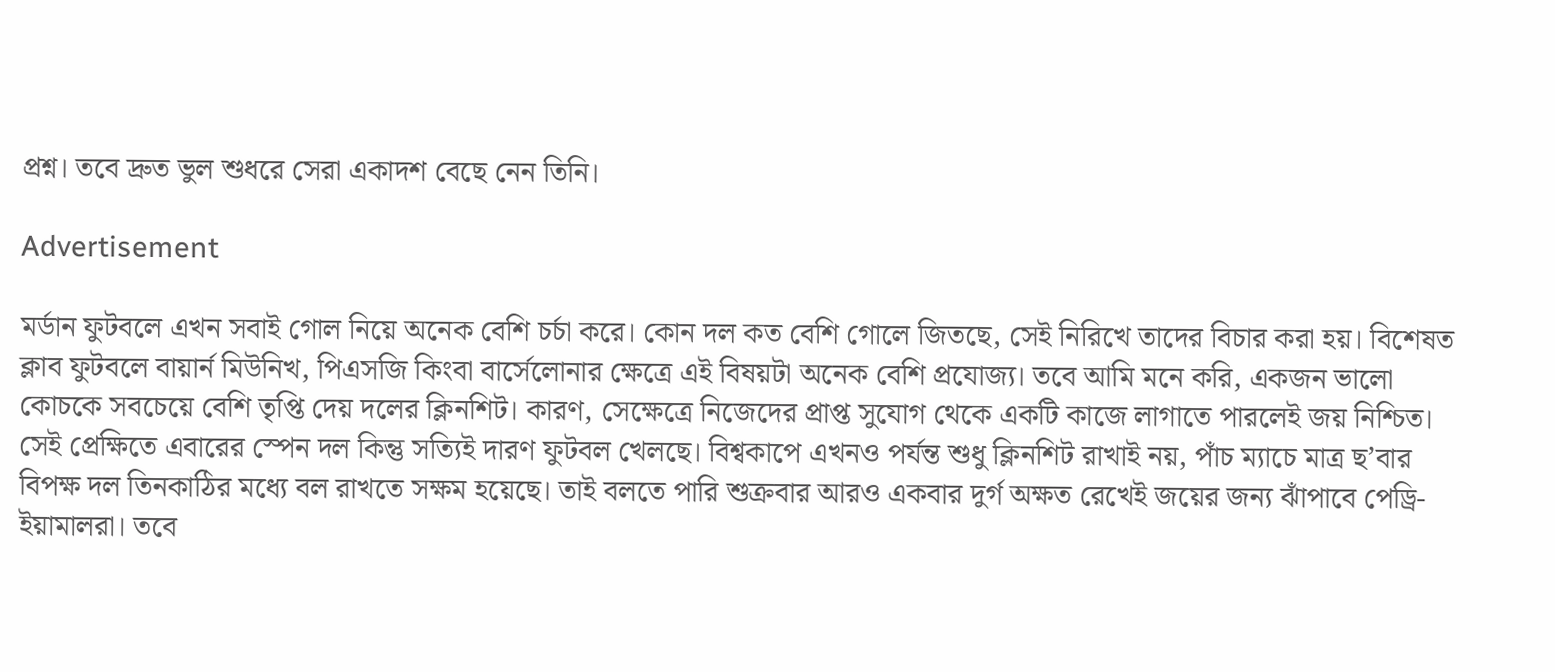প্রশ্ন। তবে দ্রুত ভুল শুধরে সেরা একাদশ বেছে নেন তিনি।

Advertisement

মর্ডান ফুটবলে এখন সবাই গোল নিয়ে অনেক বেশি চর্চা করে। কোন দল কত বেশি গোলে জিতছে, সেই নিরিখে তাদের বিচার করা হয়। বিশেষত ক্লাব ফুটবলে বায়ার্ন মিউনিখ, পিএসজি কিংবা বার্সেলোনার ক্ষেত্রে এই বিষয়টা অনেক বেশি প্রযোজ্য। তবে আমি মনে করি, একজন ভালো কোচকে সবচেয়ে বেশি তৃপ্তি দেয় দলের ক্লিনশিট। কারণ, সেক্ষেত্রে নিজেদের প্রাপ্ত সুযোগ থেকে একটি কাজে লাগাতে পারলেই জয় নিশ্চিত। সেই প্রেক্ষিতে এবারের স্পেন দল কিন্তু সত্যিই দারণ ফুটবল খেলছে। বিশ্বকাপে এখনও পর্যন্ত শুধু ক্লিনশিট রাখাই নয়, পাঁচ ম্যাচে মাত্র ছ’বার বিপক্ষ দল তিনকাঠির মধ্যে বল রাখতে সক্ষম হয়েছে। তাই বলতে পারি শুক্রবার আরও একবার দুর্গ অক্ষত রেখেই জয়ের জন্য ঝাঁপাবে পেড্রি-ইয়ামালরা। তবে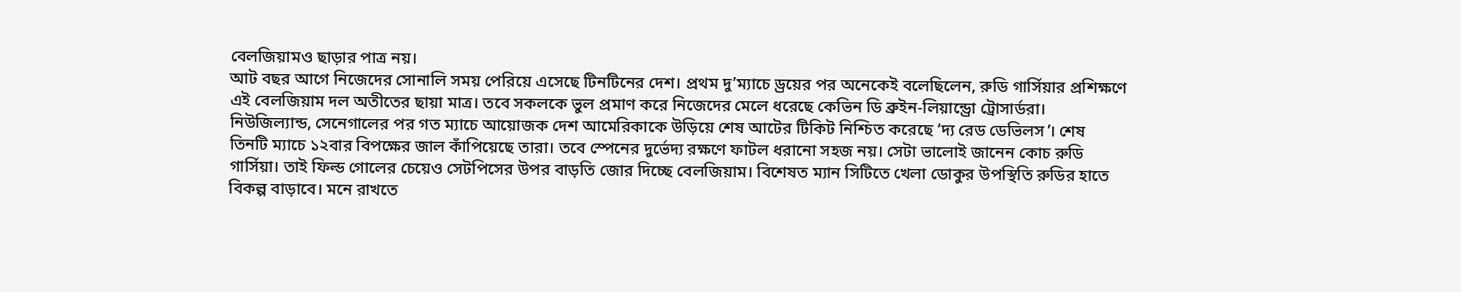বেলজিয়ামও ছাড়ার পাত্র নয়।
আট বছর আগে নিজেদের সোনালি সময় পেরিয়ে এসেছে টিনটিনের দেশ। প্রথম দু’ম্যাচে ড্রয়ের পর অনেকেই বলেছিলেন, রুডি গার্সিয়ার প্রশিক্ষণে এই বেলজিয়াম দল অতীতের ছায়া মাত্র। তবে সকলকে ভুল প্রমাণ করে নিজেদের মেলে ধরেছে কেভিন ডি ব্রুইন-লিয়ান্ড্রো ট্রোসার্ডরা। নিউজিল্যান্ড, সেনেগালের পর গত ম্যাচে আয়োজক দেশ আমেরিকাকে উড়িয়ে শেষ আটের টিকিট নিশ্চিত করেছে ‘দ্য রেড ডেভিলস’। শেষ তিনটি ম্যাচে ১২বার বিপক্ষের জাল কাঁপিয়েছে তারা। তবে স্পেনের দুর্ভেদ্য রক্ষণে ফাটল ধরানো সহজ নয়। সেটা ভালোই জানেন কোচ রুডি গার্সিয়া। তাই ফিল্ড গোলের চেয়েও সেটপিসের উপর বাড়তি জোর দিচ্ছে বেলজিয়াম। বিশেষত ম্যান সিটিতে খেলা ডোকুর উপস্থিতি রুডির হাতে বিকল্প বাড়াবে। মনে রাখতে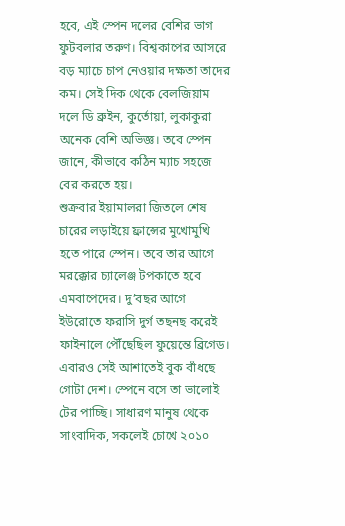হবে, এই স্পেন দলের বেশির ভাগ ফুটবলার তরুণ। বিশ্বকাপের আসরে বড় ম্যাচে চাপ নেওয়ার দক্ষতা তাদের কম। সেই দিক থেকে বেলজিয়াম দলে ডি ব্রুইন, কুর্তোয়া, লুকাকুরা অনেক বেশি অভিজ্ঞ। তবে স্পেন জানে, কীভাবে কঠিন ম্যাচ সহজে বের করতে হয়।
শুক্রবার ইয়ামালরা জিতলে শেষ চারের লড়াইয়ে ফ্রান্সের মুখোমুখি হতে পারে স্পেন। তবে তার আগে মরক্কোর চ্যালেঞ্জ টপকাতে হবে এমবাপেদের। দু’বছর আগে ইউরোতে ফরাসি দুর্গ তছনছ করেই ফাইনালে পৌঁছেছিল ফুয়েন্তে ব্রিগেড। এবারও সেই আশাতেই বুক বাঁধছে গোটা দেশ। স্পেনে বসে তা ভালোই টের পাচ্ছি। সাধারণ মানুষ থেকে সাংবাদিক, সকলেই চোখে ২০১০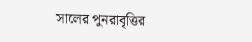সালের পুনরাবৃত্তির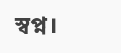স্বপ্ন।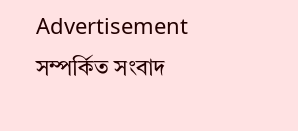Advertisement
সম্পর্কিত সংবাদ